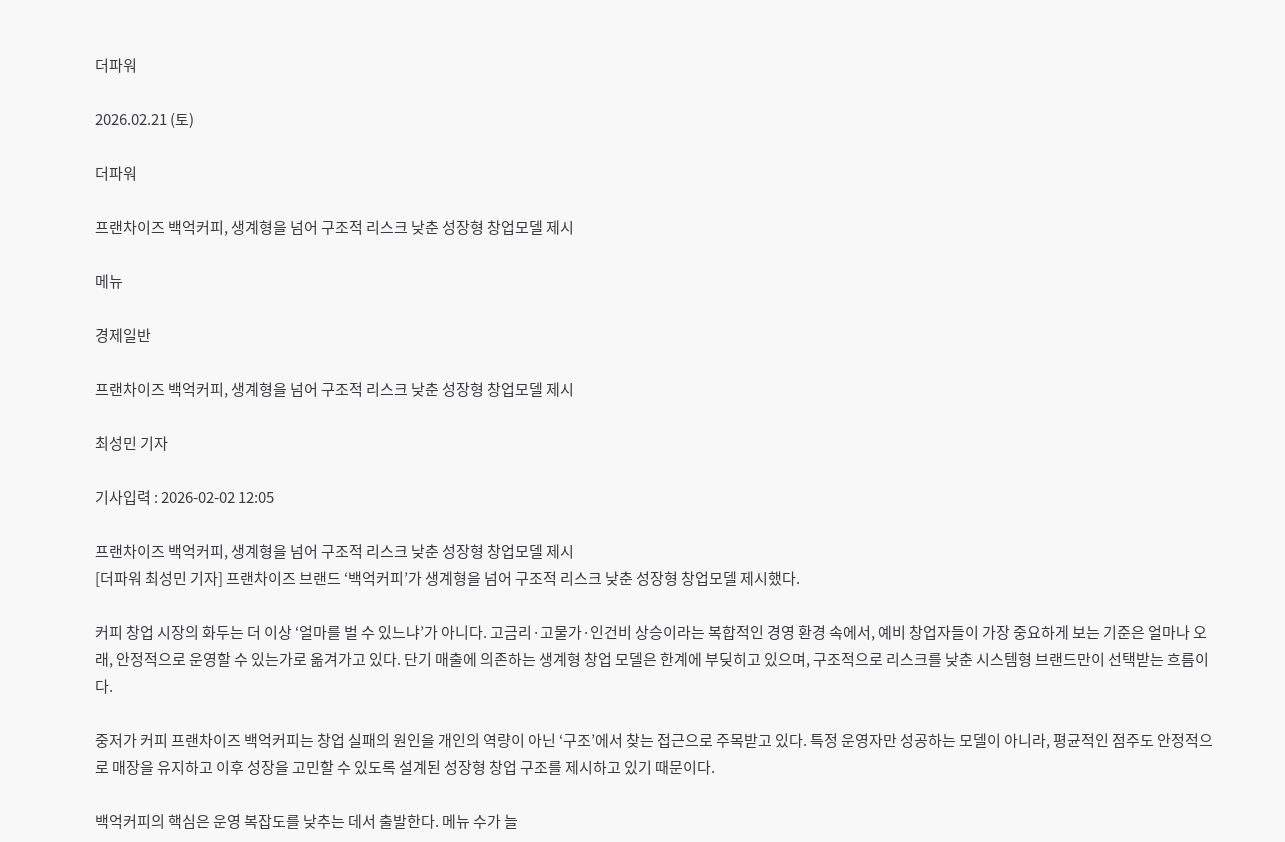더파워

2026.02.21 (토)

더파워

프랜차이즈 백억커피, 생계형을 넘어 구조적 리스크 낮춘 성장형 창업모델 제시

메뉴

경제일반

프랜차이즈 백억커피, 생계형을 넘어 구조적 리스크 낮춘 성장형 창업모델 제시

최성민 기자

기사입력 : 2026-02-02 12:05

프랜차이즈 백억커피, 생계형을 넘어 구조적 리스크 낮춘 성장형 창업모델 제시
[더파워 최성민 기자] 프랜차이즈 브랜드 ‘백억커피’가 생계형을 넘어 구조적 리스크 낮춘 성장형 창업모델 제시했다.

커피 창업 시장의 화두는 더 이상 ‘얼마를 벌 수 있느냐’가 아니다. 고금리·고물가·인건비 상승이라는 복합적인 경영 환경 속에서, 예비 창업자들이 가장 중요하게 보는 기준은 얼마나 오래, 안정적으로 운영할 수 있는가로 옮겨가고 있다. 단기 매출에 의존하는 생계형 창업 모델은 한계에 부딪히고 있으며, 구조적으로 리스크를 낮춘 시스템형 브랜드만이 선택받는 흐름이다.

중저가 커피 프랜차이즈 백억커피는 창업 실패의 원인을 개인의 역량이 아닌 ‘구조’에서 찾는 접근으로 주목받고 있다. 특정 운영자만 성공하는 모델이 아니라, 평균적인 점주도 안정적으로 매장을 유지하고 이후 성장을 고민할 수 있도록 설계된 성장형 창업 구조를 제시하고 있기 때문이다.

백억커피의 핵심은 운영 복잡도를 낮추는 데서 출발한다. 메뉴 수가 늘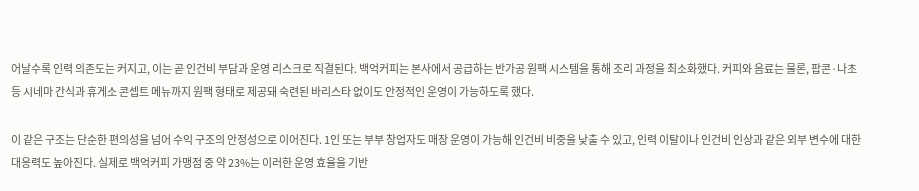어날수록 인력 의존도는 커지고, 이는 곧 인건비 부담과 운영 리스크로 직결된다. 백억커피는 본사에서 공급하는 반가공 원팩 시스템을 통해 조리 과정을 최소화했다. 커피와 음료는 물론, 팝콘·나초 등 시네마 간식과 휴게소 콘셉트 메뉴까지 원팩 형태로 제공돼 숙련된 바리스타 없이도 안정적인 운영이 가능하도록 했다.

이 같은 구조는 단순한 편의성을 넘어 수익 구조의 안정성으로 이어진다. 1인 또는 부부 창업자도 매장 운영이 가능해 인건비 비중을 낮출 수 있고, 인력 이탈이나 인건비 인상과 같은 외부 변수에 대한 대응력도 높아진다. 실제로 백억커피 가맹점 중 약 23%는 이러한 운영 효율을 기반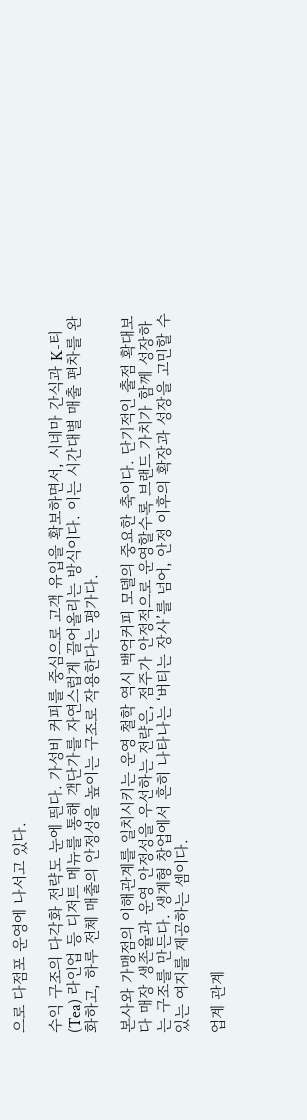으로 다점포 운영에 나서고 있다.

수익 구조의 다각화 전략도 눈에 띈다. 가성비 커피를 중심으로 고객 유입을 확보하면서, 시네마 간식과 K-티(Tea) 라인업 등 디저트 메뉴를 통해 객단가를 자연스럽게 끌어올리는 방식이다. 이는 시간대별 매출 편차를 완화하고, 하루 전체 매출의 안정성을 높이는 구조로 작용한다는 평가다.

본사와 가맹점의 이해관계를 일치시키는 운영 철학 역시 백억커피 모델의 중요한 축이다. 단기적인 출점 확대보다 매장 생존율과 운영 안정성을 우선하는 전략은, 점주가 안정적으로 운영할수록 브랜드 가치가 함께 성장하는 구조를 만든다. 생계형 창업에서 흔히 나타나는 ‘버티는 장사’를 넘어, 안정 이후의 확장과 성장을 고민할 수 있는 여지를 제공하는 셈이다.

업계 관계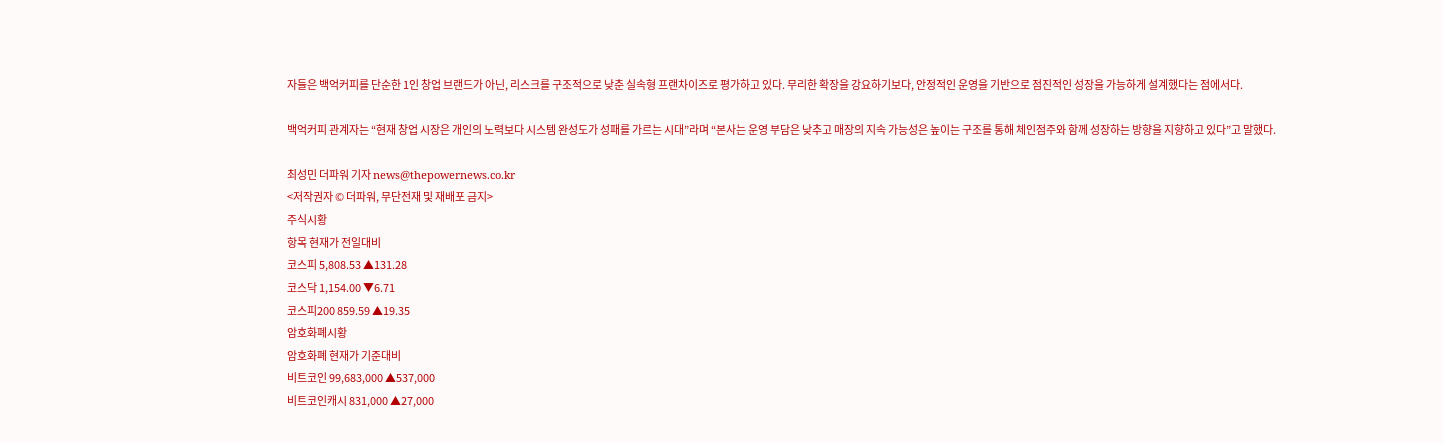자들은 백억커피를 단순한 1인 창업 브랜드가 아닌, 리스크를 구조적으로 낮춘 실속형 프랜차이즈로 평가하고 있다. 무리한 확장을 강요하기보다, 안정적인 운영을 기반으로 점진적인 성장을 가능하게 설계했다는 점에서다.

백억커피 관계자는 “현재 창업 시장은 개인의 노력보다 시스템 완성도가 성패를 가르는 시대”라며 “본사는 운영 부담은 낮추고 매장의 지속 가능성은 높이는 구조를 통해 체인점주와 함께 성장하는 방향을 지향하고 있다”고 말했다.

최성민 더파워 기자 news@thepowernews.co.kr
<저작권자 © 더파워, 무단전재 및 재배포 금지>
주식시황
항목 현재가 전일대비
코스피 5,808.53 ▲131.28
코스닥 1,154.00 ▼6.71
코스피200 859.59 ▲19.35
암호화폐시황
암호화폐 현재가 기준대비
비트코인 99,683,000 ▲537,000
비트코인캐시 831,000 ▲27,000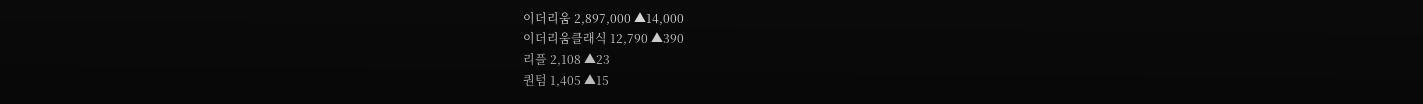이더리움 2,897,000 ▲14,000
이더리움클래식 12,790 ▲390
리플 2,108 ▲23
퀀텀 1,405 ▲15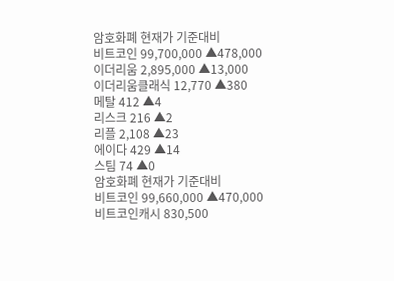암호화폐 현재가 기준대비
비트코인 99,700,000 ▲478,000
이더리움 2,895,000 ▲13,000
이더리움클래식 12,770 ▲380
메탈 412 ▲4
리스크 216 ▲2
리플 2,108 ▲23
에이다 429 ▲14
스팀 74 ▲0
암호화폐 현재가 기준대비
비트코인 99,660,000 ▲470,000
비트코인캐시 830,500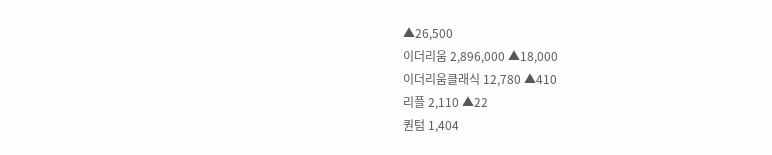▲26,500
이더리움 2,896,000 ▲18,000
이더리움클래식 12,780 ▲410
리플 2,110 ▲22
퀀텀 1,404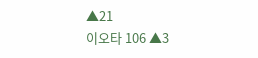▲21
이오타 106 ▲3